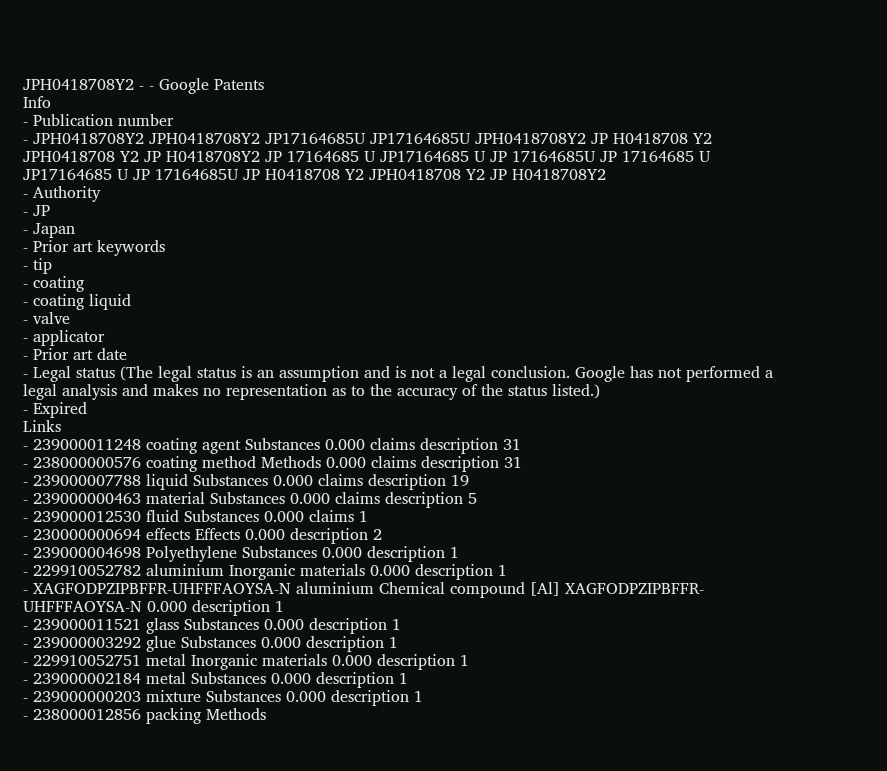JPH0418708Y2 - - Google Patents
Info
- Publication number
- JPH0418708Y2 JPH0418708Y2 JP17164685U JP17164685U JPH0418708Y2 JP H0418708 Y2 JPH0418708 Y2 JP H0418708Y2 JP 17164685 U JP17164685 U JP 17164685U JP 17164685 U JP17164685 U JP 17164685U JP H0418708 Y2 JPH0418708 Y2 JP H0418708Y2
- Authority
- JP
- Japan
- Prior art keywords
- tip
- coating
- coating liquid
- valve
- applicator
- Prior art date
- Legal status (The legal status is an assumption and is not a legal conclusion. Google has not performed a legal analysis and makes no representation as to the accuracy of the status listed.)
- Expired
Links
- 239000011248 coating agent Substances 0.000 claims description 31
- 238000000576 coating method Methods 0.000 claims description 31
- 239000007788 liquid Substances 0.000 claims description 19
- 239000000463 material Substances 0.000 claims description 5
- 239000012530 fluid Substances 0.000 claims 1
- 230000000694 effects Effects 0.000 description 2
- 239000004698 Polyethylene Substances 0.000 description 1
- 229910052782 aluminium Inorganic materials 0.000 description 1
- XAGFODPZIPBFFR-UHFFFAOYSA-N aluminium Chemical compound [Al] XAGFODPZIPBFFR-UHFFFAOYSA-N 0.000 description 1
- 239000011521 glass Substances 0.000 description 1
- 239000003292 glue Substances 0.000 description 1
- 229910052751 metal Inorganic materials 0.000 description 1
- 239000002184 metal Substances 0.000 description 1
- 239000000203 mixture Substances 0.000 description 1
- 238000012856 packing Methods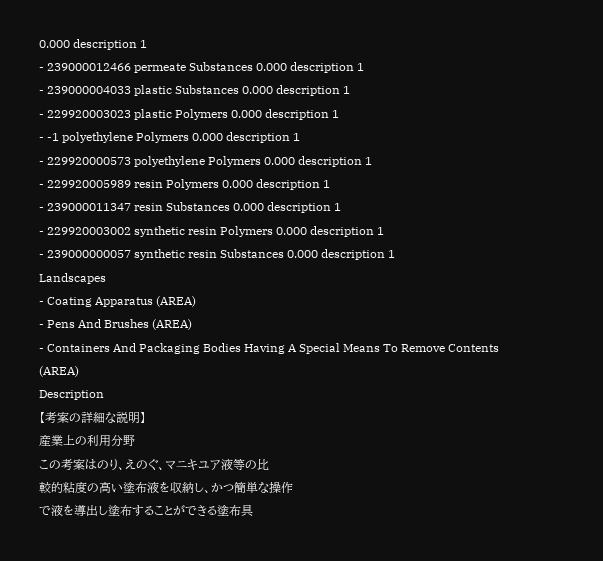0.000 description 1
- 239000012466 permeate Substances 0.000 description 1
- 239000004033 plastic Substances 0.000 description 1
- 229920003023 plastic Polymers 0.000 description 1
- -1 polyethylene Polymers 0.000 description 1
- 229920000573 polyethylene Polymers 0.000 description 1
- 229920005989 resin Polymers 0.000 description 1
- 239000011347 resin Substances 0.000 description 1
- 229920003002 synthetic resin Polymers 0.000 description 1
- 239000000057 synthetic resin Substances 0.000 description 1
Landscapes
- Coating Apparatus (AREA)
- Pens And Brushes (AREA)
- Containers And Packaging Bodies Having A Special Means To Remove Contents (AREA)
Description
【考案の詳細な説明】
産業上の利用分野
この考案はのり、えのぐ、マニキユア液等の比
較的粘度の高い塗布液を収納し、かつ簡単な操作
で液を導出し塗布することができる塗布具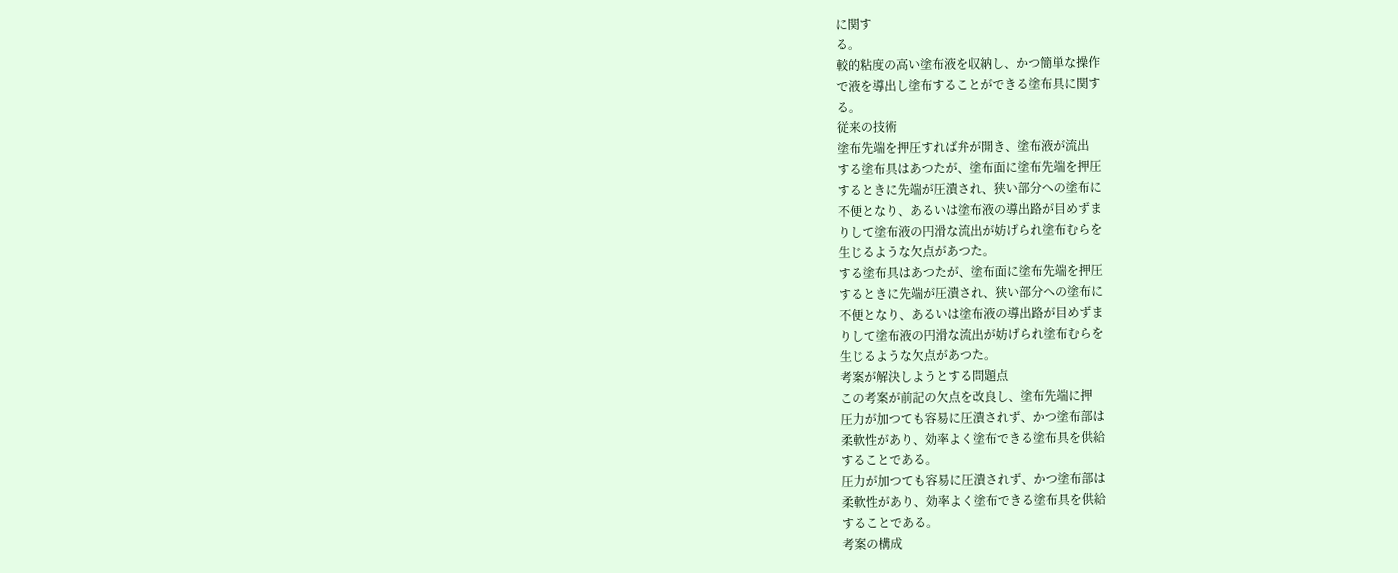に関す
る。
較的粘度の高い塗布液を収納し、かつ簡単な操作
で液を導出し塗布することができる塗布具に関す
る。
従来の技術
塗布先端を押圧すれば弁が開き、塗布液が流出
する塗布具はあつたが、塗布面に塗布先端を押圧
するときに先端が圧潰され、狭い部分への塗布に
不便となり、あるいは塗布液の導出路が目めずま
りして塗布液の円滑な流出が妨げられ塗布むらを
生じるような欠点があつた。
する塗布具はあつたが、塗布面に塗布先端を押圧
するときに先端が圧潰され、狭い部分への塗布に
不便となり、あるいは塗布液の導出路が目めずま
りして塗布液の円滑な流出が妨げられ塗布むらを
生じるような欠点があつた。
考案が解決しようとする問題点
この考案が前記の欠点を改良し、塗布先端に押
圧力が加つても容易に圧潰されず、かつ塗布部は
柔軟性があり、効率よく塗布できる塗布具を供給
することである。
圧力が加つても容易に圧潰されず、かつ塗布部は
柔軟性があり、効率よく塗布できる塗布具を供給
することである。
考案の構成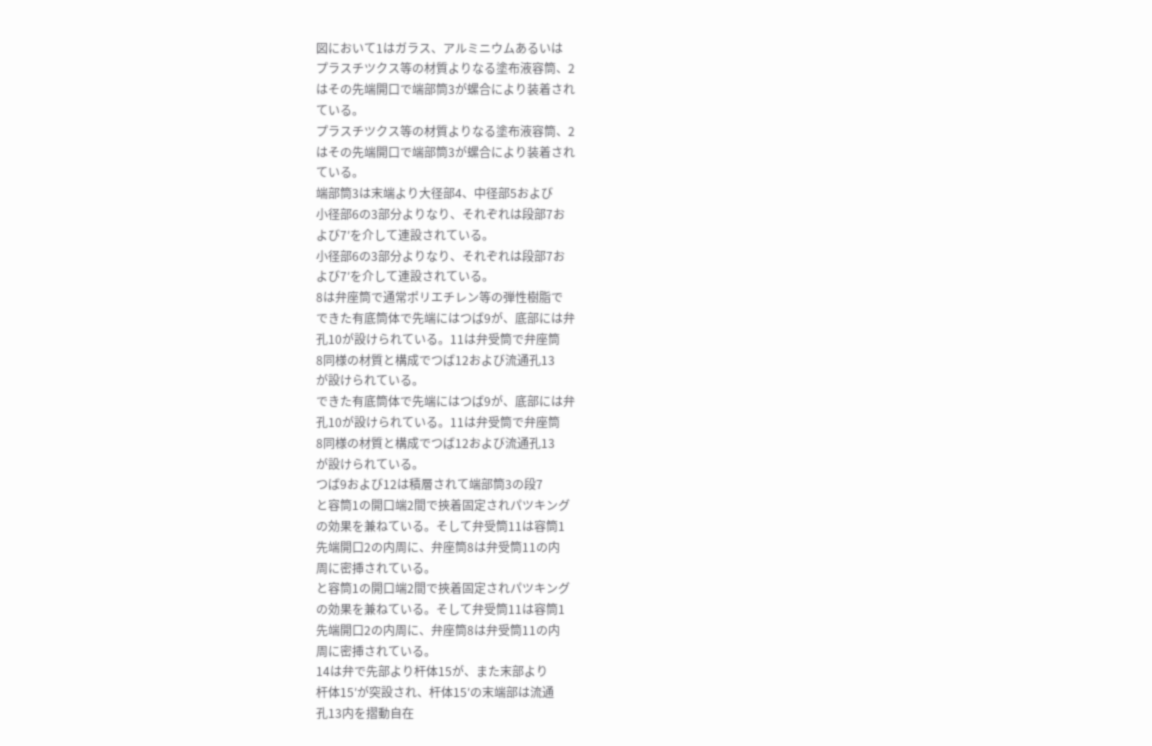図において1はガラス、アルミニウムあるいは
プラスチツクス等の材質よりなる塗布液容筒、2
はその先端開口で端部筒3が螺合により装着され
ている。
プラスチツクス等の材質よりなる塗布液容筒、2
はその先端開口で端部筒3が螺合により装着され
ている。
端部筒3は末端より大径部4、中径部5および
小径部6の3部分よりなり、それぞれは段部7お
よび7′を介して連設されている。
小径部6の3部分よりなり、それぞれは段部7お
よび7′を介して連設されている。
8は弁座筒で通常ポリエチレン等の弾性樹脂で
できた有底筒体で先端にはつば9が、底部には弁
孔10が設けられている。11は弁受筒で弁座筒
8同様の材質と構成でつば12および流通孔13
が設けられている。
できた有底筒体で先端にはつば9が、底部には弁
孔10が設けられている。11は弁受筒で弁座筒
8同様の材質と構成でつば12および流通孔13
が設けられている。
つば9および12は積層されて端部筒3の段7
と容筒1の開口端2間で挾着固定されパツキング
の効果を兼ねている。そして弁受筒11は容筒1
先端開口2の内周に、弁座筒8は弁受筒11の内
周に密挿されている。
と容筒1の開口端2間で挾着固定されパツキング
の効果を兼ねている。そして弁受筒11は容筒1
先端開口2の内周に、弁座筒8は弁受筒11の内
周に密挿されている。
14は弁で先部より杆体15が、また末部より
杆体15′が突設され、杆体15′の末端部は流通
孔13内を摺動自在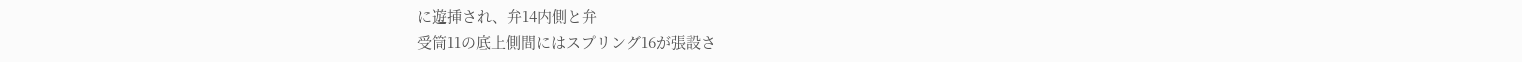に遊挿され、弁14内側と弁
受筒11の底上側間にはスプリング16が張設さ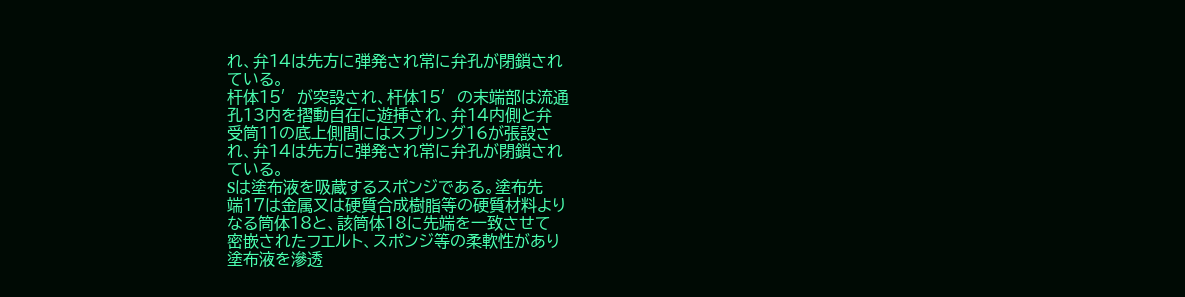れ、弁14は先方に弾発され常に弁孔が閉鎖され
ている。
杆体15′が突設され、杆体15′の末端部は流通
孔13内を摺動自在に遊挿され、弁14内側と弁
受筒11の底上側間にはスプリング16が張設さ
れ、弁14は先方に弾発され常に弁孔が閉鎖され
ている。
Sは塗布液を吸蔵するスポンジである。塗布先
端17は金属又は硬質合成樹脂等の硬質材料より
なる筒体18と、該筒体18に先端を一致させて
密嵌されたフエルト、スポンジ等の柔軟性があり
塗布液を滲透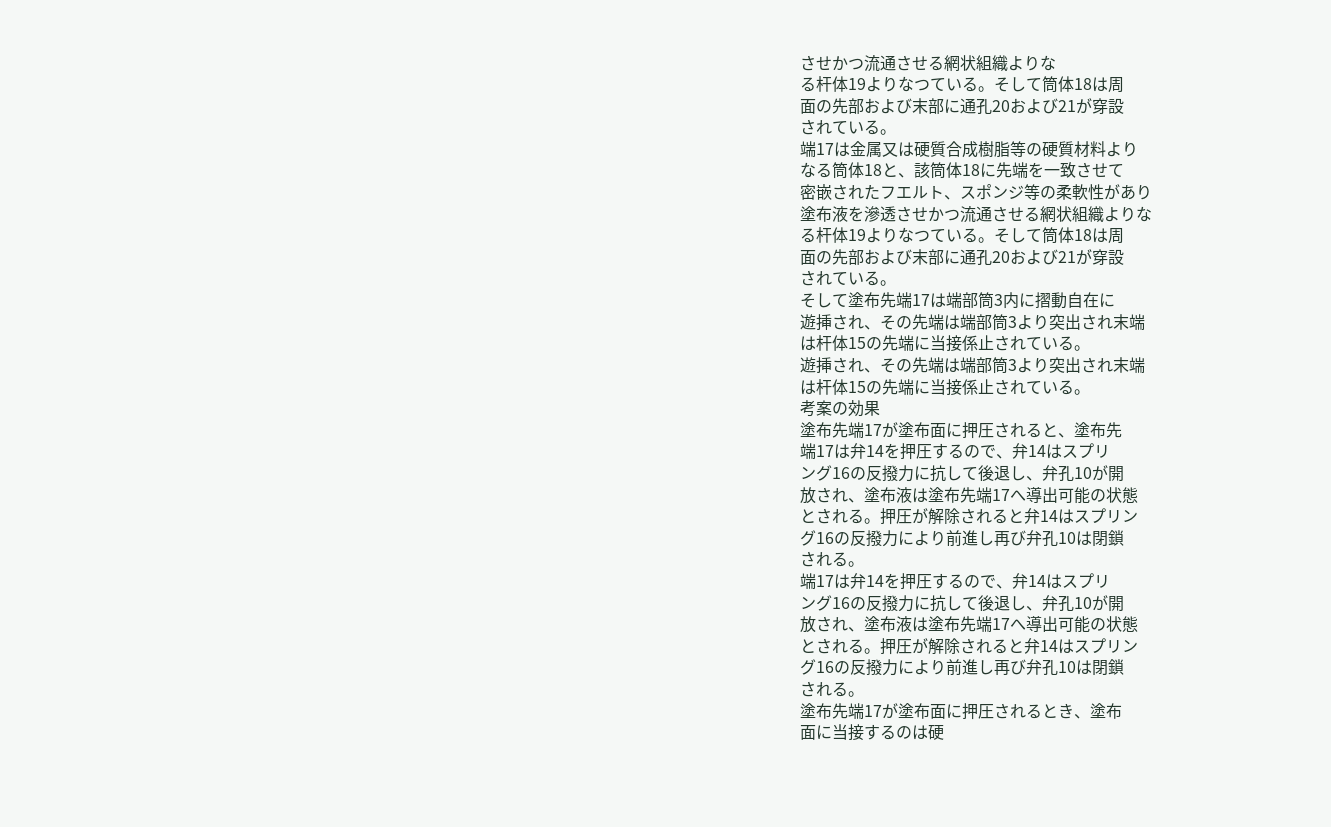させかつ流通させる網状組織よりな
る杆体19よりなつている。そして筒体18は周
面の先部および末部に通孔20および21が穿設
されている。
端17は金属又は硬質合成樹脂等の硬質材料より
なる筒体18と、該筒体18に先端を一致させて
密嵌されたフエルト、スポンジ等の柔軟性があり
塗布液を滲透させかつ流通させる網状組織よりな
る杆体19よりなつている。そして筒体18は周
面の先部および末部に通孔20および21が穿設
されている。
そして塗布先端17は端部筒3内に摺動自在に
遊挿され、その先端は端部筒3より突出され末端
は杆体15の先端に当接係止されている。
遊挿され、その先端は端部筒3より突出され末端
は杆体15の先端に当接係止されている。
考案の効果
塗布先端17が塗布面に押圧されると、塗布先
端17は弁14を押圧するので、弁14はスプリ
ング16の反撥力に抗して後退し、弁孔10が開
放され、塗布液は塗布先端17へ導出可能の状態
とされる。押圧が解除されると弁14はスプリン
グ16の反撥力により前進し再び弁孔10は閉鎖
される。
端17は弁14を押圧するので、弁14はスプリ
ング16の反撥力に抗して後退し、弁孔10が開
放され、塗布液は塗布先端17へ導出可能の状態
とされる。押圧が解除されると弁14はスプリン
グ16の反撥力により前進し再び弁孔10は閉鎖
される。
塗布先端17が塗布面に押圧されるとき、塗布
面に当接するのは硬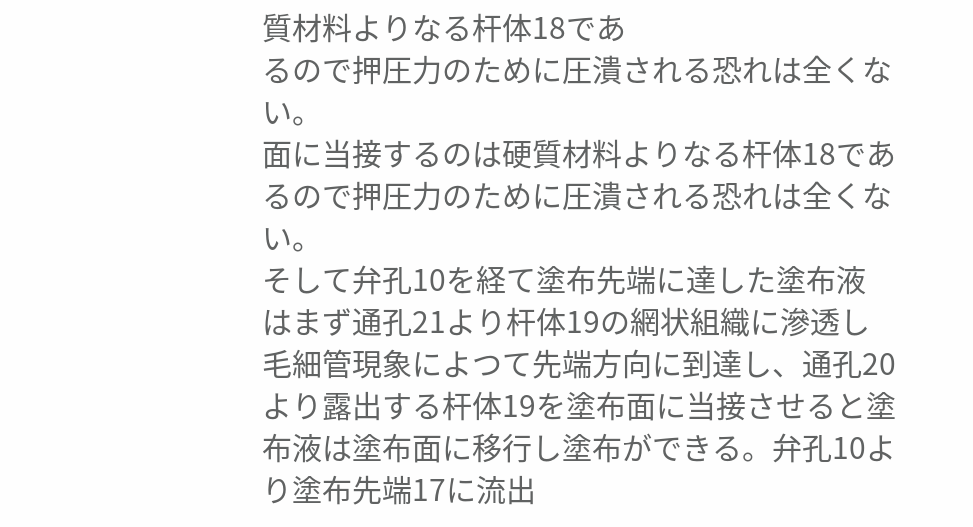質材料よりなる杆体18であ
るので押圧力のために圧潰される恐れは全くな
い。
面に当接するのは硬質材料よりなる杆体18であ
るので押圧力のために圧潰される恐れは全くな
い。
そして弁孔10を経て塗布先端に達した塗布液
はまず通孔21より杆体19の網状組織に滲透し
毛細管現象によつて先端方向に到達し、通孔20
より露出する杆体19を塗布面に当接させると塗
布液は塗布面に移行し塗布ができる。弁孔10よ
り塗布先端17に流出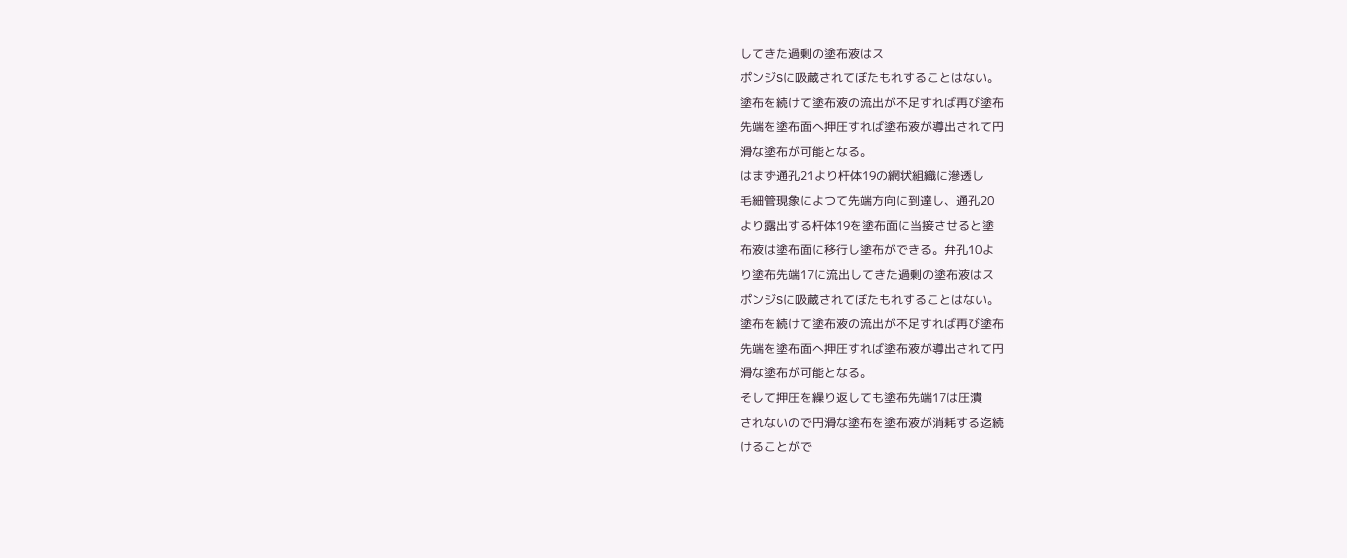してきた過剰の塗布液はス
ポンジSに吸蔵されてぼたもれすることはない。
塗布を続けて塗布液の流出が不足すれば再び塗布
先端を塗布面へ押圧すれば塗布液が導出されて円
滑な塗布が可能となる。
はまず通孔21より杆体19の網状組織に滲透し
毛細管現象によつて先端方向に到達し、通孔20
より露出する杆体19を塗布面に当接させると塗
布液は塗布面に移行し塗布ができる。弁孔10よ
り塗布先端17に流出してきた過剰の塗布液はス
ポンジSに吸蔵されてぼたもれすることはない。
塗布を続けて塗布液の流出が不足すれば再び塗布
先端を塗布面へ押圧すれば塗布液が導出されて円
滑な塗布が可能となる。
そして押圧を繰り返しても塗布先端17は圧潰
されないので円滑な塗布を塗布液が消耗する迄続
けることがで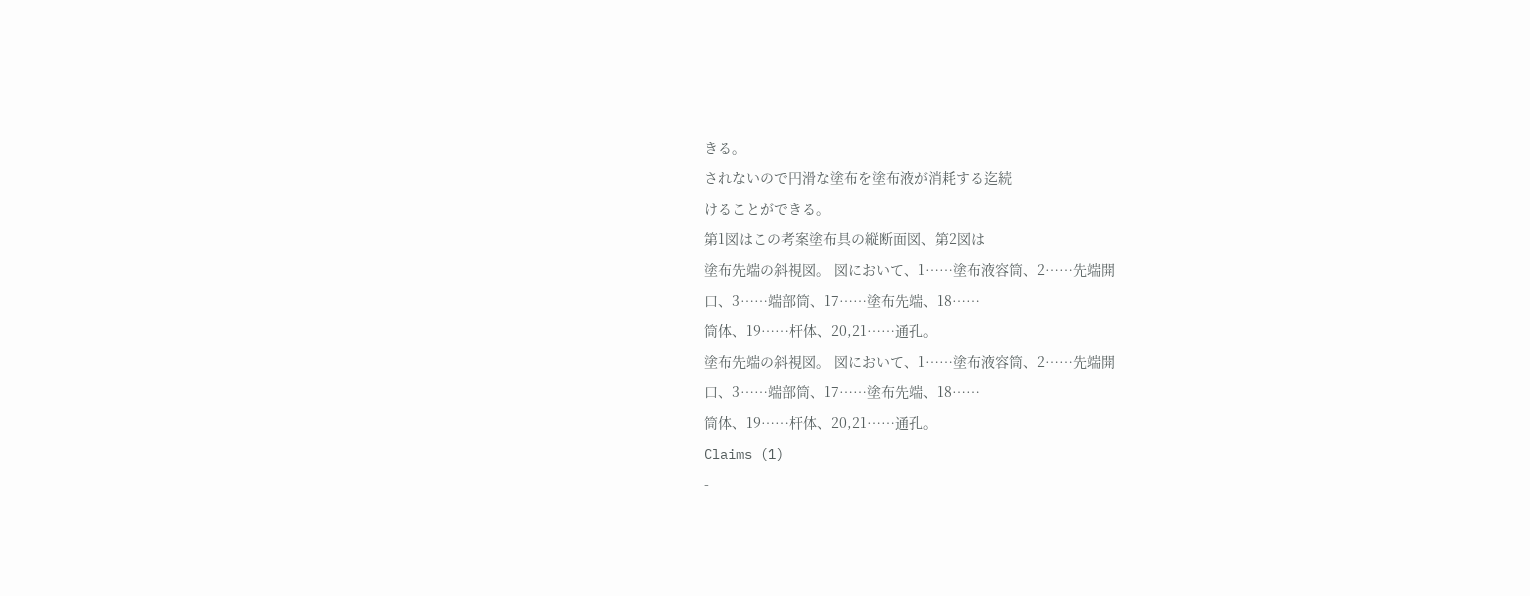きる。
されないので円滑な塗布を塗布液が消耗する迄続
けることができる。
第1図はこの考案塗布具の縦断面図、第2図は
塗布先端の斜視図。 図において、1……塗布液容筒、2……先端開
口、3……端部筒、17……塗布先端、18……
筒体、19……杆体、20,21……通孔。
塗布先端の斜視図。 図において、1……塗布液容筒、2……先端開
口、3……端部筒、17……塗布先端、18……
筒体、19……杆体、20,21……通孔。
Claims (1)
-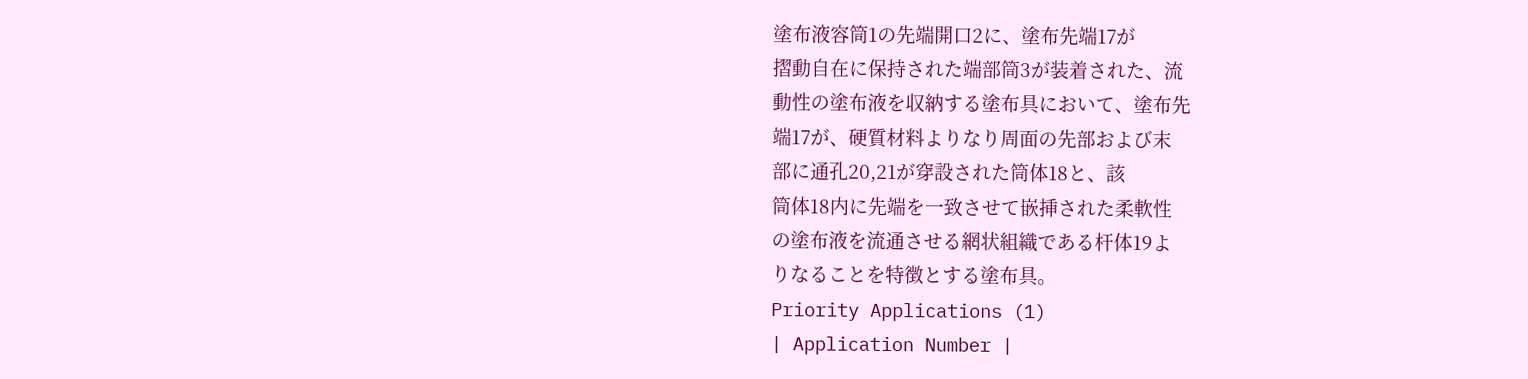塗布液容筒1の先端開口2に、塗布先端17が
摺動自在に保持された端部筒3が装着された、流
動性の塗布液を収納する塗布具において、塗布先
端17が、硬質材料よりなり周面の先部および末
部に通孔20,21が穿設された筒体18と、該
筒体18内に先端を一致させて嵌挿された柔軟性
の塗布液を流通させる網状組織である杆体19よ
りなることを特徴とする塗布具。
Priority Applications (1)
| Application Number |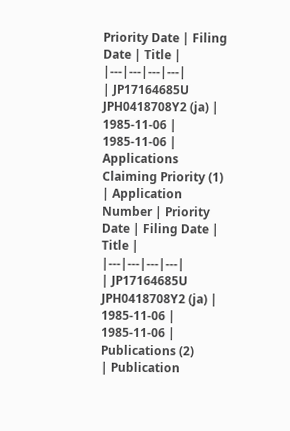Priority Date | Filing Date | Title |
|---|---|---|---|
| JP17164685U JPH0418708Y2 (ja) | 1985-11-06 | 1985-11-06 |
Applications Claiming Priority (1)
| Application Number | Priority Date | Filing Date | Title |
|---|---|---|---|
| JP17164685U JPH0418708Y2 (ja) | 1985-11-06 | 1985-11-06 |
Publications (2)
| Publication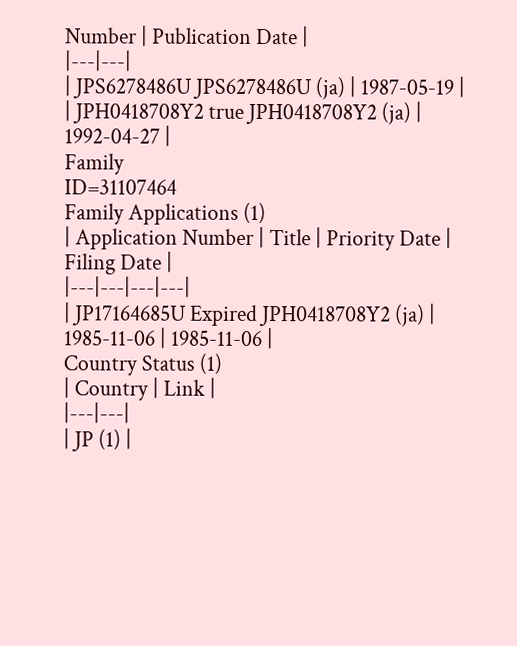Number | Publication Date |
|---|---|
| JPS6278486U JPS6278486U (ja) | 1987-05-19 |
| JPH0418708Y2 true JPH0418708Y2 (ja) | 1992-04-27 |
Family
ID=31107464
Family Applications (1)
| Application Number | Title | Priority Date | Filing Date |
|---|---|---|---|
| JP17164685U Expired JPH0418708Y2 (ja) | 1985-11-06 | 1985-11-06 |
Country Status (1)
| Country | Link |
|---|---|
| JP (1) |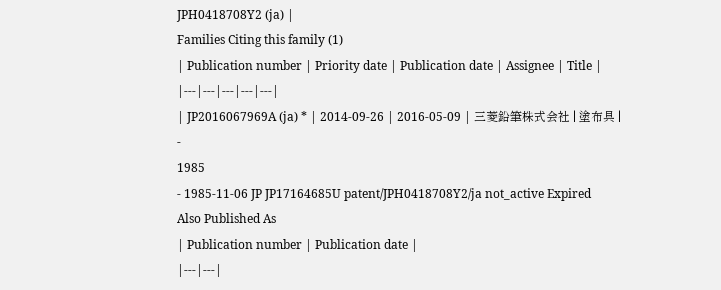JPH0418708Y2 (ja) |
Families Citing this family (1)
| Publication number | Priority date | Publication date | Assignee | Title |
|---|---|---|---|---|
| JP2016067969A (ja) * | 2014-09-26 | 2016-05-09 | 三菱鉛筆株式会社 | 塗布具 |
-
1985
- 1985-11-06 JP JP17164685U patent/JPH0418708Y2/ja not_active Expired
Also Published As
| Publication number | Publication date |
|---|---|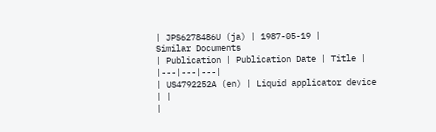| JPS6278486U (ja) | 1987-05-19 |
Similar Documents
| Publication | Publication Date | Title |
|---|---|---|
| US4792252A (en) | Liquid applicator device | |
|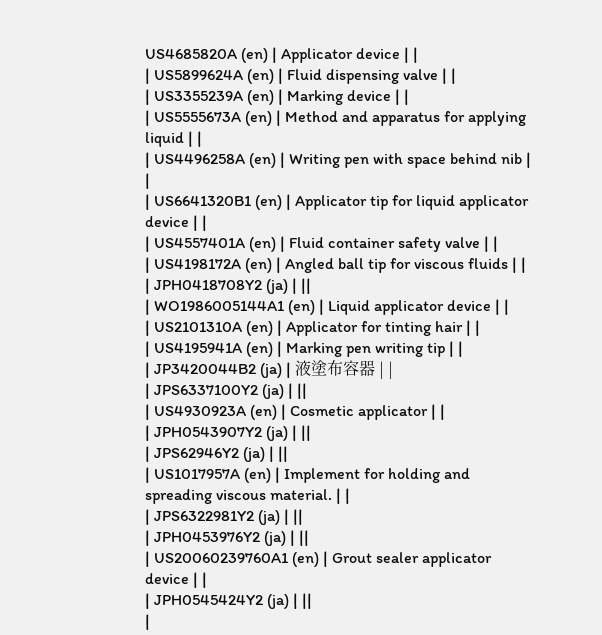US4685820A (en) | Applicator device | |
| US5899624A (en) | Fluid dispensing valve | |
| US3355239A (en) | Marking device | |
| US5555673A (en) | Method and apparatus for applying liquid | |
| US4496258A (en) | Writing pen with space behind nib | |
| US6641320B1 (en) | Applicator tip for liquid applicator device | |
| US4557401A (en) | Fluid container safety valve | |
| US4198172A (en) | Angled ball tip for viscous fluids | |
| JPH0418708Y2 (ja) | ||
| WO1986005144A1 (en) | Liquid applicator device | |
| US2101310A (en) | Applicator for tinting hair | |
| US4195941A (en) | Marking pen writing tip | |
| JP3420044B2 (ja) | 液塗布容器 | |
| JPS6337100Y2 (ja) | ||
| US4930923A (en) | Cosmetic applicator | |
| JPH0543907Y2 (ja) | ||
| JPS62946Y2 (ja) | ||
| US1017957A (en) | Implement for holding and spreading viscous material. | |
| JPS6322981Y2 (ja) | ||
| JPH0453976Y2 (ja) | ||
| US20060239760A1 (en) | Grout sealer applicator device | |
| JPH0545424Y2 (ja) | ||
|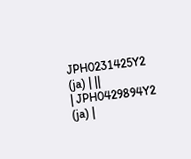JPH0231425Y2 (ja) | ||
| JPH0429894Y2 (ja) |